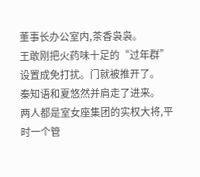董事长办公室内,茶香袅袅。
王敢刚把火药味十足的“过年群”设置成免打扰。门就被推开了。
秦知语和夏悠然并肩走了进来。
两人都是室女座集团的实权大将,平时一个管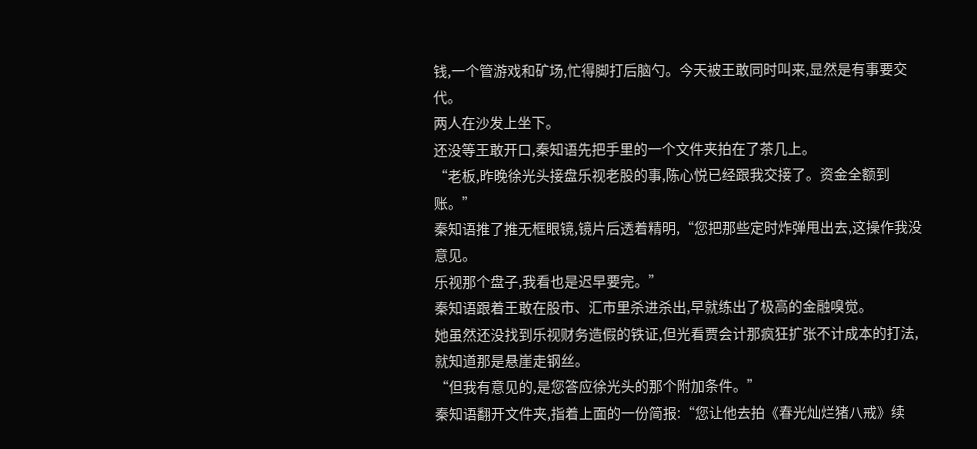钱,一个管游戏和矿场,忙得脚打后脑勺。今天被王敢同时叫来,显然是有事要交代。
两人在沙发上坐下。
还没等王敢开口,秦知语先把手里的一个文件夹拍在了茶几上。
“老板,昨晚徐光头接盘乐视老股的事,陈心悦已经跟我交接了。资金全额到账。”
秦知语推了推无框眼镜,镜片后透着精明,“您把那些定时炸弹甩出去,这操作我没意见。
乐视那个盘子,我看也是迟早要完。”
秦知语跟着王敢在股市、汇市里杀进杀出,早就练出了极高的金融嗅觉。
她虽然还没找到乐视财务造假的铁证,但光看贾会计那疯狂扩张不计成本的打法,就知道那是悬崖走钢丝。
“但我有意见的,是您答应徐光头的那个附加条件。”
秦知语翻开文件夹,指着上面的一份简报:“您让他去拍《春光灿烂猪八戒》续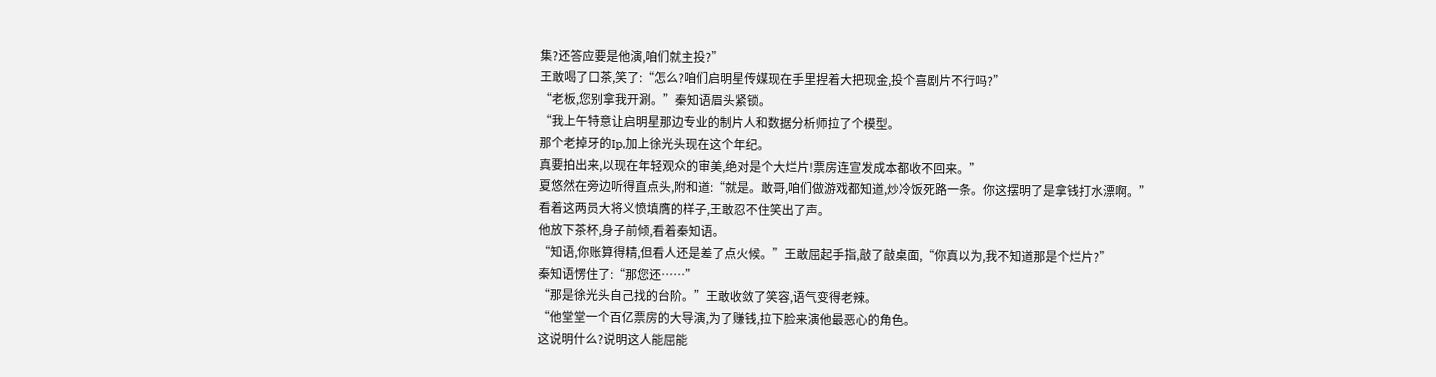集?还答应要是他演,咱们就主投?”
王敢喝了口茶,笑了:“怎么?咱们启明星传媒现在手里捏着大把现金,投个喜剧片不行吗?”
“老板,您别拿我开涮。”秦知语眉头紧锁。
“我上午特意让启明星那边专业的制片人和数据分析师拉了个模型。
那个老掉牙的Ip,加上徐光头现在这个年纪。
真要拍出来,以现在年轻观众的审美,绝对是个大烂片!票房连宣发成本都收不回来。”
夏悠然在旁边听得直点头,附和道:“就是。敢哥,咱们做游戏都知道,炒冷饭死路一条。你这摆明了是拿钱打水漂啊。”
看着这两员大将义愤填膺的样子,王敢忍不住笑出了声。
他放下茶杯,身子前倾,看着秦知语。
“知语,你账算得精,但看人还是差了点火候。”王敢屈起手指,敲了敲桌面,“你真以为,我不知道那是个烂片?”
秦知语愣住了:“那您还……”
“那是徐光头自己找的台阶。”王敢收敛了笑容,语气变得老辣。
“他堂堂一个百亿票房的大导演,为了赚钱,拉下脸来演他最恶心的角色。
这说明什么?说明这人能屈能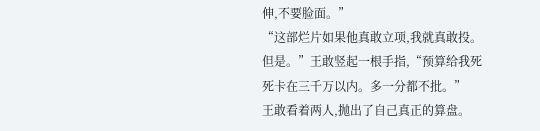伸,不要脸面。”
“这部烂片如果他真敢立项,我就真敢投。但是。”王敢竖起一根手指,“预算给我死死卡在三千万以内。多一分都不批。”
王敢看着两人,抛出了自己真正的算盘。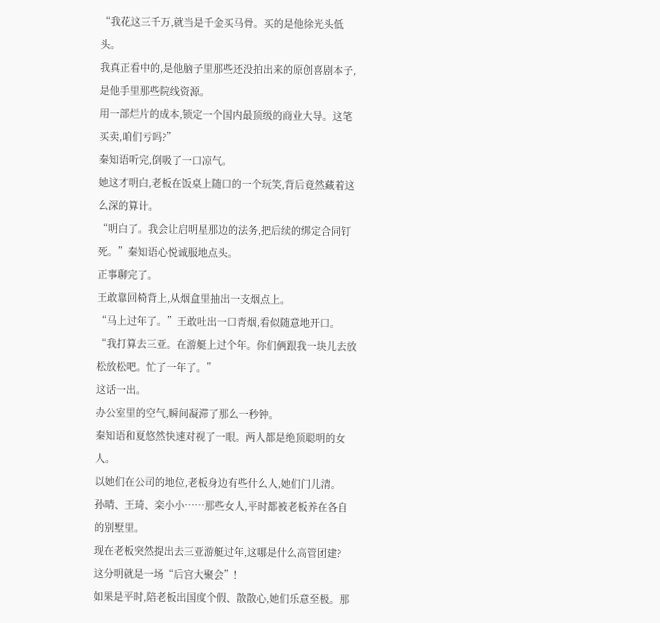“我花这三千万,就当是千金买马骨。买的是他徐光头低头。
我真正看中的,是他脑子里那些还没拍出来的原创喜剧本子,是他手里那些院线资源。
用一部烂片的成本,锁定一个国内最顶级的商业大导。这笔买卖,咱们亏吗?”
秦知语听完,倒吸了一口凉气。
她这才明白,老板在饭桌上随口的一个玩笑,背后竟然藏着这么深的算计。
“明白了。我会让启明星那边的法务,把后续的绑定合同钉死。”秦知语心悦诚服地点头。
正事聊完了。
王敢靠回椅背上,从烟盒里抽出一支烟点上。
“马上过年了。”王敢吐出一口青烟,看似随意地开口。
“我打算去三亚。在游艇上过个年。你们俩跟我一块儿去放松放松吧。忙了一年了。”
这话一出。
办公室里的空气,瞬间凝滞了那么一秒钟。
秦知语和夏悠然快速对视了一眼。两人都是绝顶聪明的女人。
以她们在公司的地位,老板身边有些什么人,她们门儿清。
孙晴、王琦、栾小小……那些女人,平时都被老板养在各自的别墅里。
现在老板突然提出去三亚游艇过年,这哪是什么高管团建?
这分明就是一场“后宫大聚会”!
如果是平时,陪老板出国度个假、散散心,她们乐意至极。那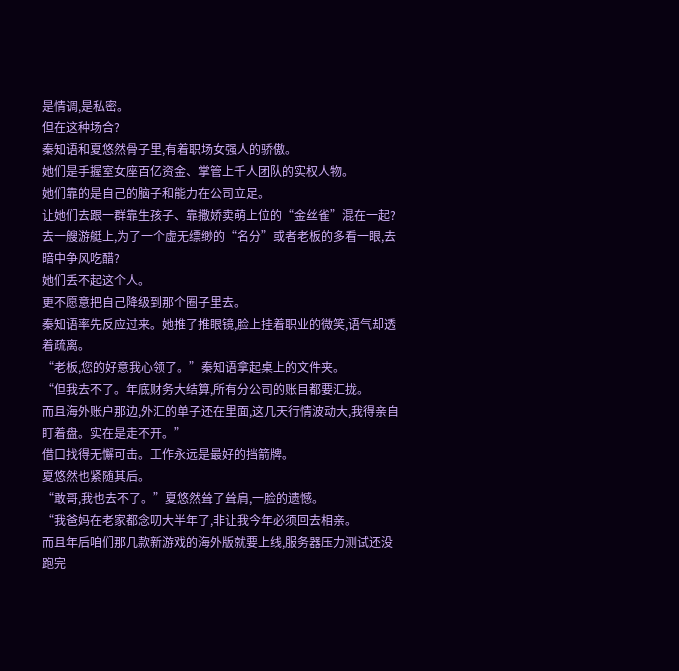是情调,是私密。
但在这种场合?
秦知语和夏悠然骨子里,有着职场女强人的骄傲。
她们是手握室女座百亿资金、掌管上千人团队的实权人物。
她们靠的是自己的脑子和能力在公司立足。
让她们去跟一群靠生孩子、靠撒娇卖萌上位的“金丝雀”混在一起?
去一艘游艇上,为了一个虚无缥缈的“名分”或者老板的多看一眼,去暗中争风吃醋?
她们丢不起这个人。
更不愿意把自己降级到那个圈子里去。
秦知语率先反应过来。她推了推眼镜,脸上挂着职业的微笑,语气却透着疏离。
“老板,您的好意我心领了。”秦知语拿起桌上的文件夹。
“但我去不了。年底财务大结算,所有分公司的账目都要汇拢。
而且海外账户那边,外汇的单子还在里面,这几天行情波动大,我得亲自盯着盘。实在是走不开。”
借口找得无懈可击。工作永远是最好的挡箭牌。
夏悠然也紧随其后。
“敢哥,我也去不了。”夏悠然耸了耸肩,一脸的遗憾。
“我爸妈在老家都念叨大半年了,非让我今年必须回去相亲。
而且年后咱们那几款新游戏的海外版就要上线,服务器压力测试还没跑完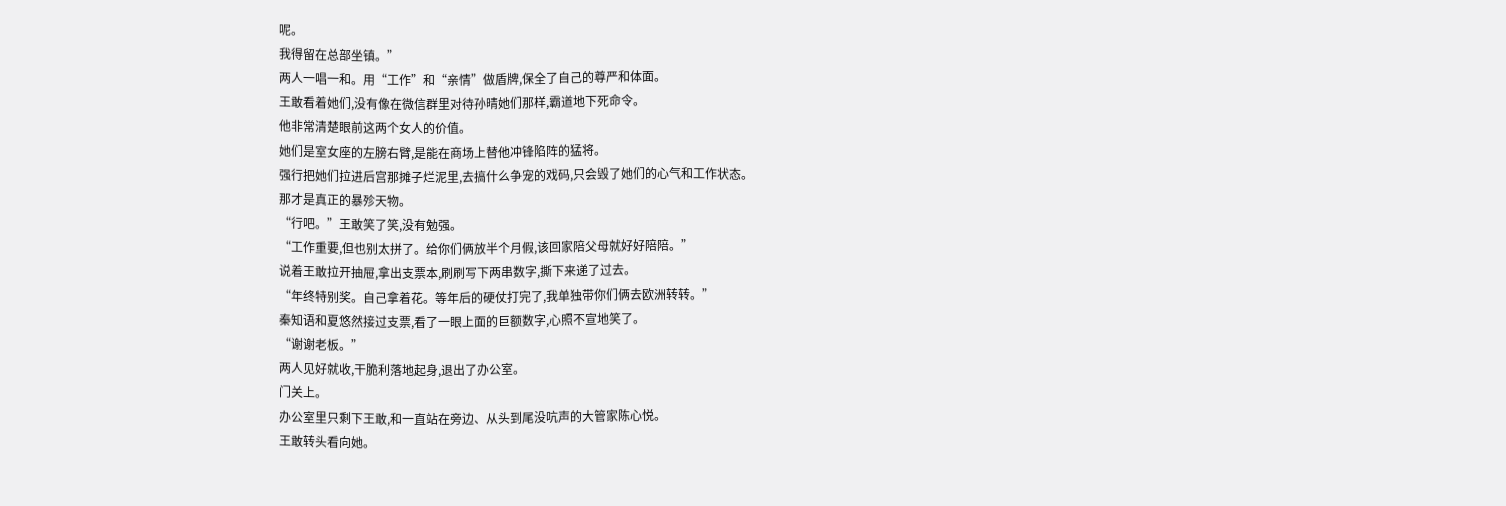呢。
我得留在总部坐镇。”
两人一唱一和。用“工作”和“亲情”做盾牌,保全了自己的尊严和体面。
王敢看着她们,没有像在微信群里对待孙晴她们那样,霸道地下死命令。
他非常清楚眼前这两个女人的价值。
她们是室女座的左膀右臂,是能在商场上替他冲锋陷阵的猛将。
强行把她们拉进后宫那摊子烂泥里,去搞什么争宠的戏码,只会毁了她们的心气和工作状态。
那才是真正的暴殄天物。
“行吧。”王敢笑了笑,没有勉强。
“工作重要,但也别太拼了。给你们俩放半个月假,该回家陪父母就好好陪陪。”
说着王敢拉开抽屉,拿出支票本,刷刷写下两串数字,撕下来递了过去。
“年终特别奖。自己拿着花。等年后的硬仗打完了,我单独带你们俩去欧洲转转。”
秦知语和夏悠然接过支票,看了一眼上面的巨额数字,心照不宣地笑了。
“谢谢老板。”
两人见好就收,干脆利落地起身,退出了办公室。
门关上。
办公室里只剩下王敢,和一直站在旁边、从头到尾没吭声的大管家陈心悦。
王敢转头看向她。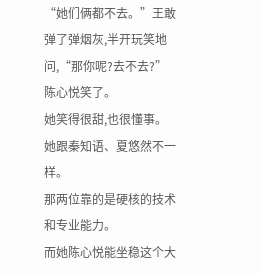“她们俩都不去。”王敢弹了弹烟灰,半开玩笑地问,“那你呢?去不去?”
陈心悦笑了。
她笑得很甜,也很懂事。
她跟秦知语、夏悠然不一样。
那两位靠的是硬核的技术和专业能力。
而她陈心悦能坐稳这个大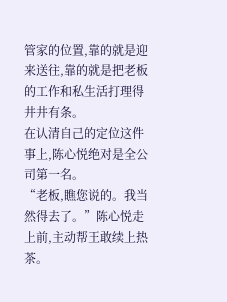管家的位置,靠的就是迎来送往,靠的就是把老板的工作和私生活打理得井井有条。
在认清自己的定位这件事上,陈心悦绝对是全公司第一名。
“老板,瞧您说的。我当然得去了。”陈心悦走上前,主动帮王敢续上热茶。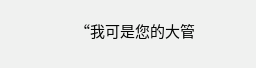“我可是您的大管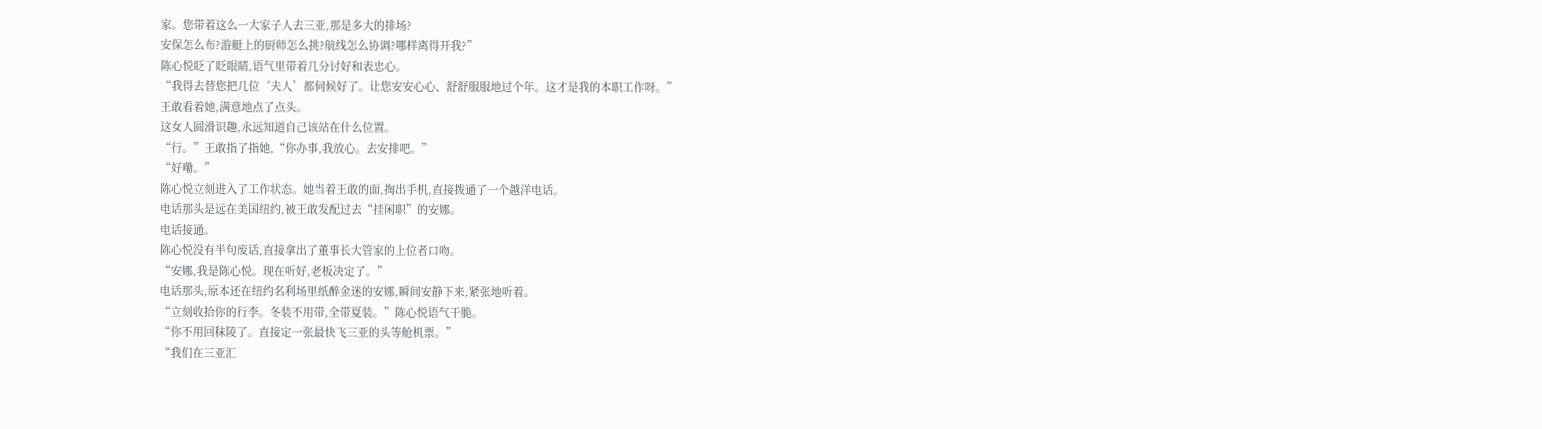家。您带着这么一大家子人去三亚,那是多大的排场?
安保怎么布?游艇上的厨师怎么挑?航线怎么协调?哪样离得开我?”
陈心悦眨了眨眼睛,语气里带着几分讨好和表忠心。
“我得去替您把几位‘夫人’都伺候好了。让您安安心心、舒舒服服地过个年。这才是我的本职工作呀。”
王敢看着她,满意地点了点头。
这女人圆滑识趣,永远知道自己该站在什么位置。
“行。”王敢指了指她,“你办事,我放心。去安排吧。”
“好嘞。”
陈心悦立刻进入了工作状态。她当着王敢的面,掏出手机,直接拨通了一个越洋电话。
电话那头是远在美国纽约,被王敢发配过去“挂闲职”的安娜。
电话接通。
陈心悦没有半句废话,直接拿出了董事长大管家的上位者口吻。
“安娜,我是陈心悦。现在听好,老板决定了。”
电话那头,原本还在纽约名利场里纸醉金迷的安娜,瞬间安静下来,紧张地听着。
“立刻收拾你的行李。冬装不用带,全带夏装。”陈心悦语气干脆。
“你不用回秣陵了。直接定一张最快飞三亚的头等舱机票。”
“我们在三亚汇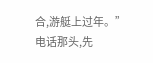合,游艇上过年。”
电话那头,先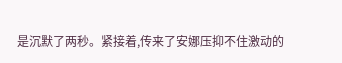是沉默了两秒。紧接着,传来了安娜压抑不住激动的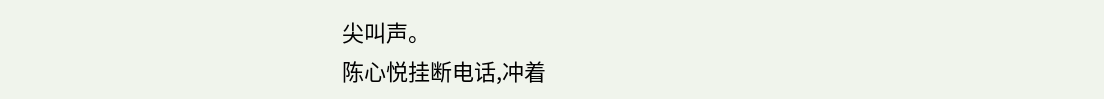尖叫声。
陈心悦挂断电话,冲着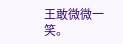王敢微微一笑。